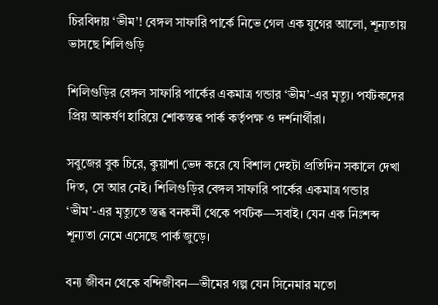চিরবিদায় ‘ভীম’! বেঙ্গল সাফারি পার্কে নিভে গেল এক যুগের আলো, শূন্যতায় ভাসছে শিলিগুড়ি

শিলিগুড়ির বেঙ্গল সাফারি পার্কের একমাত্র গন্ডার ‘ভীম’-এর মৃত্যু। পর্যটকদের প্রিয় আকর্ষণ হারিয়ে শোকস্তব্ধ পার্ক কর্তৃপক্ষ ও দর্শনার্থীরা।

সবুজের বুক চিরে, কুয়াশা ভেদ করে যে বিশাল দেহটা প্রতিদিন সকালে দেখা দিত, সে আর নেই। শিলিগুড়ির বেঙ্গল সাফারি পার্কের একমাত্র গন্ডার ‘ভীম’-এর মৃত্যুতে স্তব্ধ বনকর্মী থেকে পর্যটক—সবাই। যেন এক নিঃশব্দ শূন্যতা নেমে এসেছে পার্ক জুড়ে।

বন্য জীবন থেকে বন্দিজীবন—ভীমের গল্প যেন সিনেমার মতো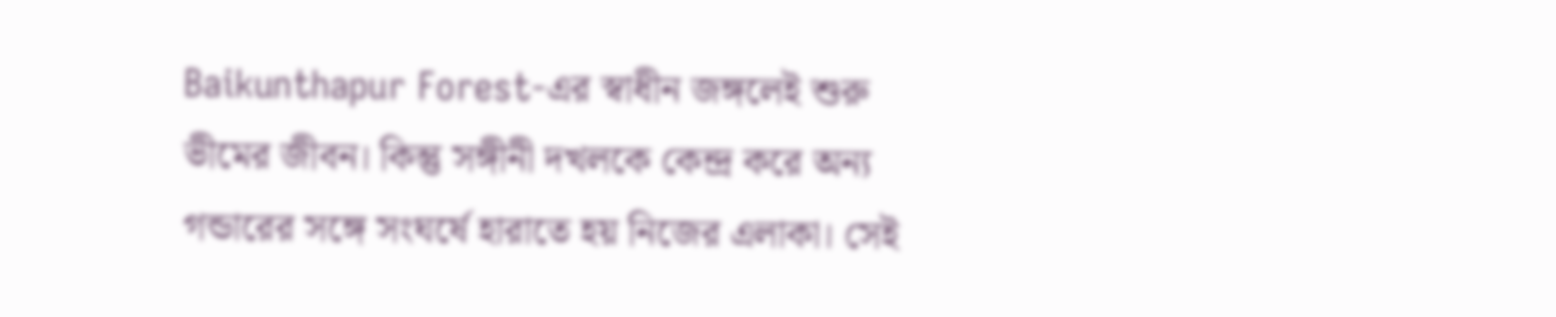Baikunthapur Forest-এর স্বাধীন জঙ্গলেই শুরু ভীমের জীবন। কিন্তু সঙ্গীনী দখলকে কেন্দ্র করে অন্য গন্ডারের সঙ্গে সংঘর্ষে হারাতে হয় নিজের এলাকা। সেই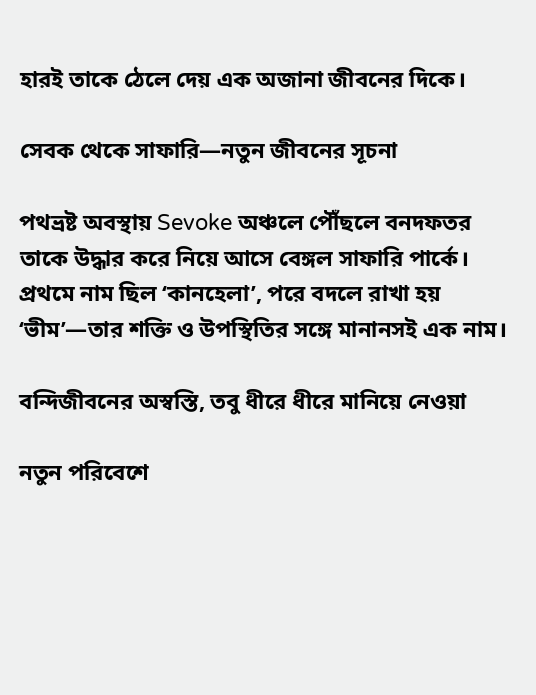হারই তাকে ঠেলে দেয় এক অজানা জীবনের দিকে।

সেবক থেকে সাফারি—নতুন জীবনের সূচনা

পথভ্রষ্ট অবস্থায় Sevoke অঞ্চলে পৌঁছলে বনদফতর তাকে উদ্ধার করে নিয়ে আসে বেঙ্গল সাফারি পার্কে। প্রথমে নাম ছিল ‘কানহেলা’, পরে বদলে রাখা হয় ‘ভীম’—তার শক্তি ও উপস্থিতির সঙ্গে মানানসই এক নাম।

বন্দিজীবনের অস্বস্তি, তবু ধীরে ধীরে মানিয়ে নেওয়া

নতুন পরিবেশে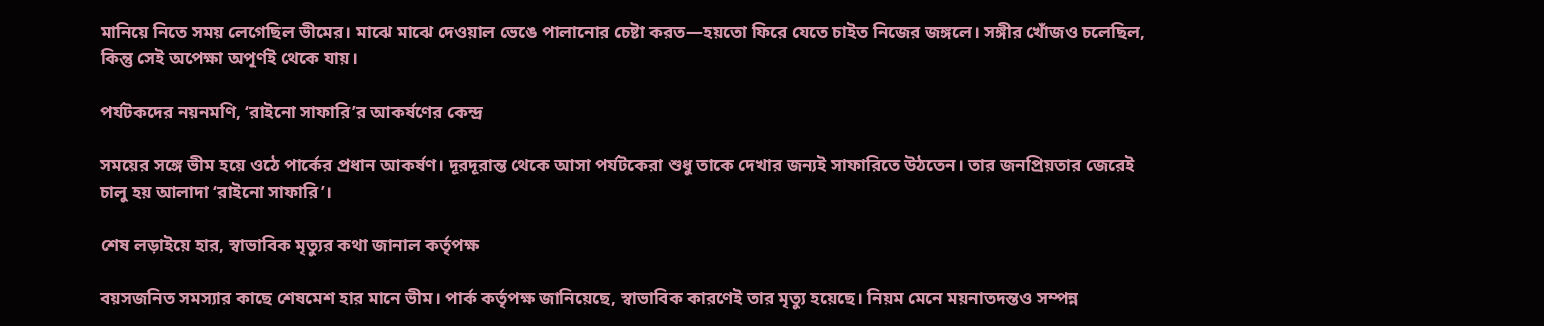মানিয়ে নিতে সময় লেগেছিল ভীমের। মাঝে মাঝে দেওয়াল ভেঙে পালানোর চেষ্টা করত—হয়তো ফিরে যেতে চাইত নিজের জঙ্গলে। সঙ্গীর খোঁজও চলেছিল, কিন্তু সেই অপেক্ষা অপূর্ণই থেকে যায়।

পর্যটকদের নয়নমণি, ‘রাইনো সাফারি’র আকর্ষণের কেন্দ্র

সময়ের সঙ্গে ভীম হয়ে ওঠে পার্কের প্রধান আকর্ষণ। দূরদূরান্ত থেকে আসা পর্যটকেরা শুধু তাকে দেখার জন্যই সাফারিতে উঠতেন। তার জনপ্রিয়তার জেরেই চালু হয় আলাদা ‘রাইনো সাফারি’।

শেষ লড়াইয়ে হার, স্বাভাবিক মৃত্যুর কথা জানাল কর্তৃপক্ষ

বয়সজনিত সমস্যার কাছে শেষমেশ হার মানে ভীম। পার্ক কর্তৃপক্ষ জানিয়েছে, স্বাভাবিক কারণেই তার মৃত্যু হয়েছে। নিয়ম মেনে ময়নাতদন্তও সম্পন্ন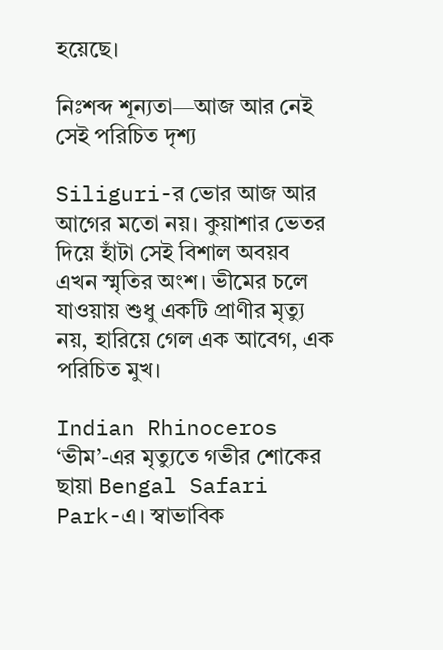হয়েছে।

নিঃশব্দ শূন্যতা—আজ আর নেই সেই পরিচিত দৃশ্য

Siliguri-র ভোর আজ আর আগের মতো নয়। কুয়াশার ভেতর দিয়ে হাঁটা সেই বিশাল অবয়ব এখন স্মৃতির অংশ। ভীমের চলে যাওয়ায় শুধু একটি প্রাণীর মৃত্যু নয়, হারিয়ে গেল এক আবেগ, এক পরিচিত মুখ।

Indian Rhinoceros ‘ভীম’-এর মৃত্যুতে গভীর শোকের ছায়া Bengal Safari Park-এ। স্বাভাবিক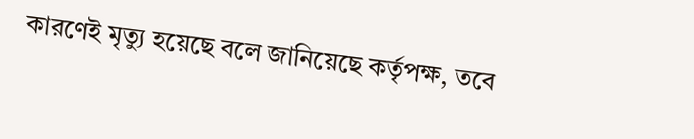কারণেই মৃত্যু হয়েছে বলে জানিয়েছে কর্তৃপক্ষ, তবে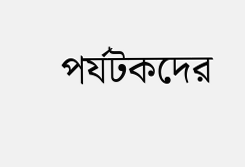পর্যটকদের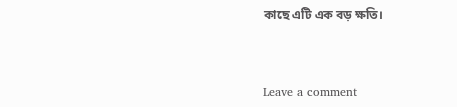কাছে এটি এক বড় ক্ষতি।



Leave a comment